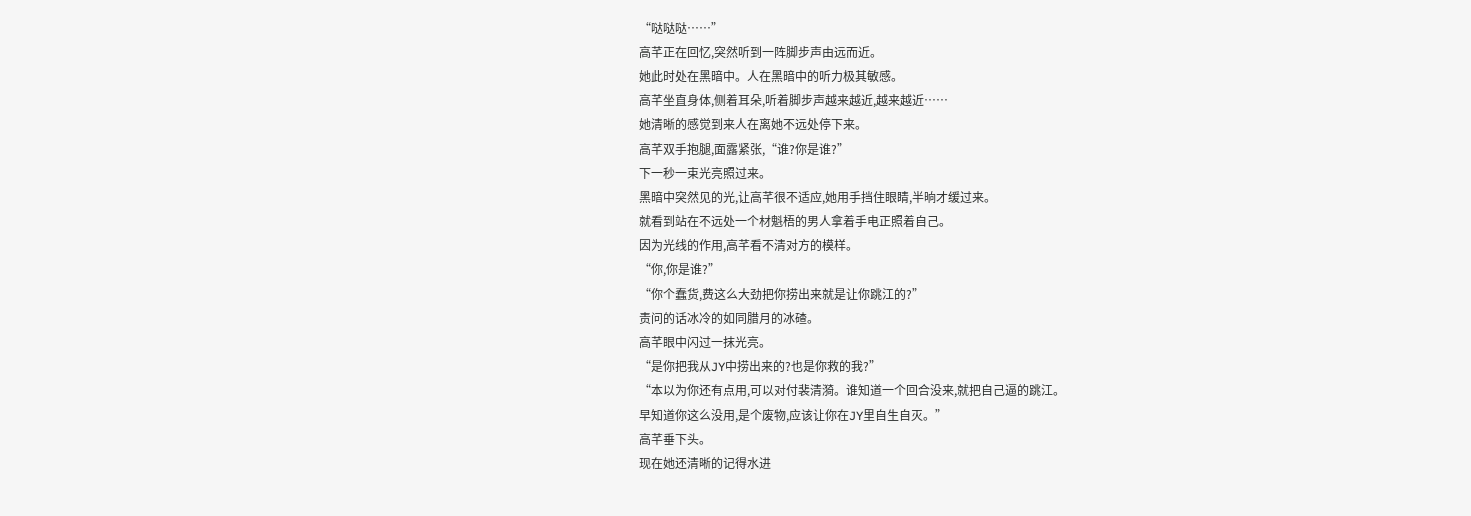“哒哒哒……”
高芊正在回忆,突然听到一阵脚步声由远而近。
她此时处在黑暗中。人在黑暗中的听力极其敏感。
高芊坐直身体,侧着耳朵,听着脚步声越来越近,越来越近……
她清晰的感觉到来人在离她不远处停下来。
高芊双手抱腿,面露紧张,“谁?你是谁?”
下一秒一束光亮照过来。
黑暗中突然见的光,让高芊很不适应,她用手挡住眼睛,半晌才缓过来。
就看到站在不远处一个材魁梧的男人拿着手电正照着自己。
因为光线的作用,高芊看不清对方的模样。
“你,你是谁?”
“你个蠢货,费这么大劲把你捞出来就是让你跳江的?”
责问的话冰冷的如同腊月的冰碴。
高芊眼中闪过一抹光亮。
“是你把我从JY中捞出来的?也是你救的我?”
“本以为你还有点用,可以对付裴清漪。谁知道一个回合没来,就把自己逼的跳江。
早知道你这么没用,是个废物,应该让你在JY里自生自灭。”
高芊垂下头。
现在她还清晰的记得水进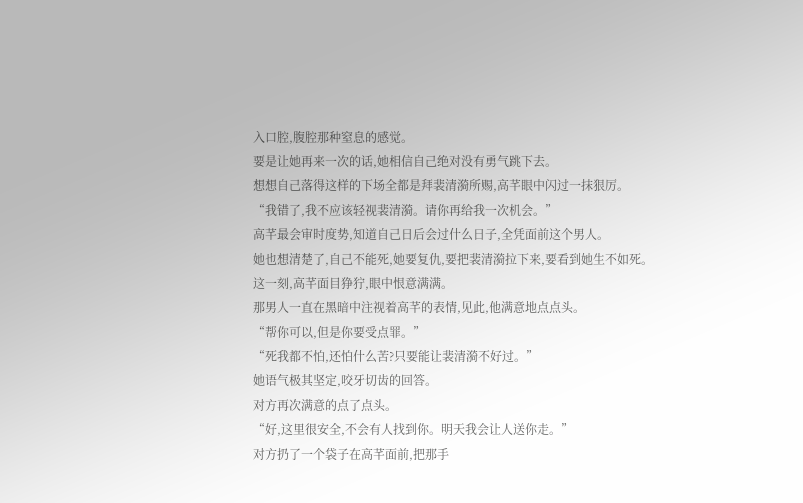入口腔,腹腔那种窒息的感觉。
要是让她再来一次的话,她相信自己绝对没有勇气跳下去。
想想自己落得这样的下场全都是拜裴清漪所赐,高芊眼中闪过一抹狠厉。
“我错了,我不应该轻视裴清漪。请你再给我一次机会。”
高芊最会审时度势,知道自己日后会过什么日子,全凭面前这个男人。
她也想清楚了,自己不能死,她要复仇,要把裴清漪拉下来,要看到她生不如死。
这一刻,高芊面目狰狞,眼中恨意满满。
那男人一直在黑暗中注视着高芊的表情,见此,他满意地点点头。
“帮你可以,但是你要受点罪。”
“死我都不怕,还怕什么苦?只要能让裴清漪不好过。”
她语气极其坚定,咬牙切齿的回答。
对方再次满意的点了点头。
“好,这里很安全,不会有人找到你。明天我会让人送你走。”
对方扔了一个袋子在高芊面前,把那手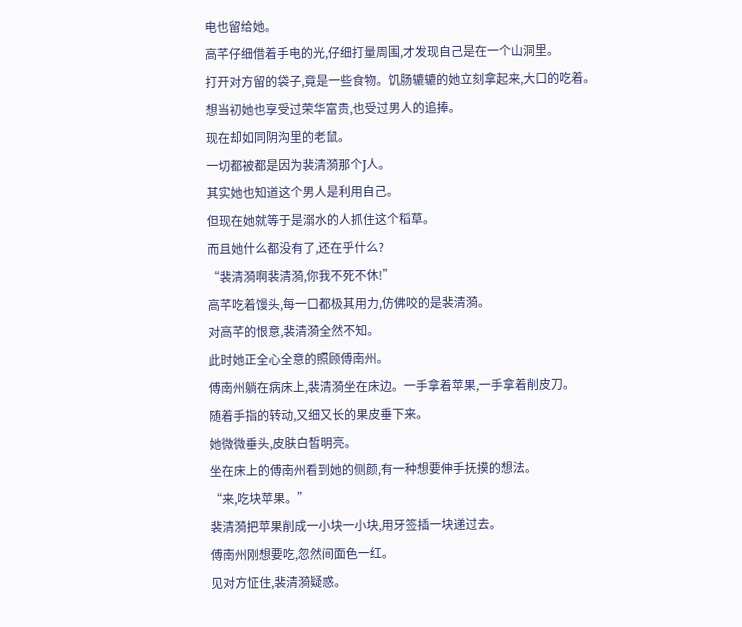电也留给她。
高芊仔细借着手电的光,仔细打量周围,才发现自己是在一个山洞里。
打开对方留的袋子,竟是一些食物。饥肠辘辘的她立刻拿起来,大口的吃着。
想当初她也享受过荣华富贵,也受过男人的追捧。
现在却如同阴沟里的老鼠。
一切都被都是因为裴清漪那个J人。
其实她也知道这个男人是利用自己。
但现在她就等于是溺水的人抓住这个稻草。
而且她什么都没有了,还在乎什么?
“裴清漪啊裴清漪,你我不死不休!”
高芊吃着馒头,每一口都极其用力,仿佛咬的是裴清漪。
对高芊的恨意,裴清漪全然不知。
此时她正全心全意的照顾傅南州。
傅南州躺在病床上,裴清漪坐在床边。一手拿着苹果,一手拿着削皮刀。
随着手指的转动,又细又长的果皮垂下来。
她微微垂头,皮肤白皙明亮。
坐在床上的傅南州看到她的侧颜,有一种想要伸手抚摸的想法。
“来,吃块苹果。”
裴清漪把苹果削成一小块一小块,用牙签插一块递过去。
傅南州刚想要吃,忽然间面色一红。
见对方怔住,裴清漪疑惑。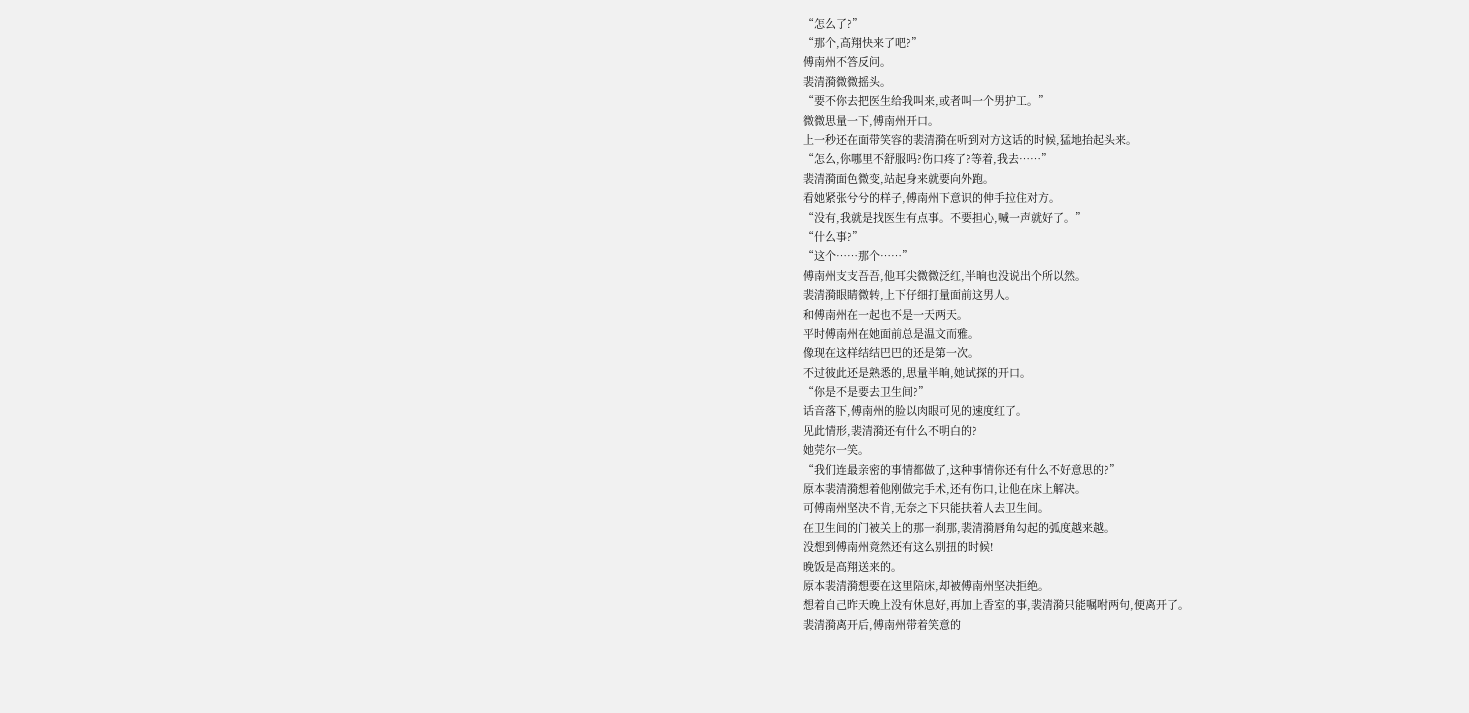“怎么了?”
“那个,高翔快来了吧?”
傅南州不答反问。
裴清漪微微摇头。
“要不你去把医生给我叫来,或者叫一个男护工。”
微微思量一下,傅南州开口。
上一秒还在面带笑容的裴清漪在听到对方这话的时候,猛地抬起头来。
“怎么,你哪里不舒服吗?伤口疼了?等着,我去……”
裴清漪面色微变,站起身来就要向外跑。
看她紧张兮兮的样子,傅南州下意识的伸手拉住对方。
“没有,我就是找医生有点事。不要担心,喊一声就好了。”
“什么事?”
“这个……那个……”
傅南州支支吾吾,他耳尖微微泛红,半晌也没说出个所以然。
裴清漪眼睛微转,上下仔细打量面前这男人。
和傅南州在一起也不是一天两天。
平时傅南州在她面前总是温文而雅。
像现在这样结结巴巴的还是第一次。
不过彼此还是熟悉的,思量半晌,她试探的开口。
“你是不是要去卫生间?”
话音落下,傅南州的脸以肉眼可见的速度红了。
见此情形,裴清漪还有什么不明白的?
她莞尔一笑。
“我们连最亲密的事情都做了,这种事情你还有什么不好意思的?”
原本裴清漪想着他刚做完手术,还有伤口,让他在床上解决。
可傅南州坚决不肯,无奈之下只能扶着人去卫生间。
在卫生间的门被关上的那一刹那,裴清漪唇角勾起的弧度越来越。
没想到傅南州竟然还有这么别扭的时候!
晚饭是高翔送来的。
原本裴清漪想要在这里陪床,却被傅南州坚决拒绝。
想着自己昨天晚上没有休息好,再加上香室的事,裴清漪只能嘱咐两句,便离开了。
裴清漪离开后,傅南州带着笑意的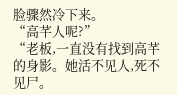脸骤然冷下来。
“高芊人呢?”
“老板,一直没有找到高芊的身影。她活不见人,死不见尸。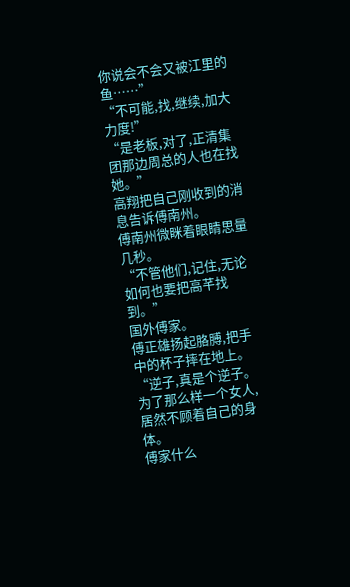你说会不会又被江里的鱼……”
“不可能,找,继续,加大力度!”
“是老板,对了,正清集团那边周总的人也在找她。”
高翔把自己刚收到的消息告诉傅南州。
傅南州微眯着眼睛思量几秒。
“不管他们,记住,无论如何也要把高芊找到。”
国外傅家。
傅正雄扬起胳膊,把手中的杯子摔在地上。
“逆子,真是个逆子。
为了那么样一个女人,居然不顾着自己的身体。
傅家什么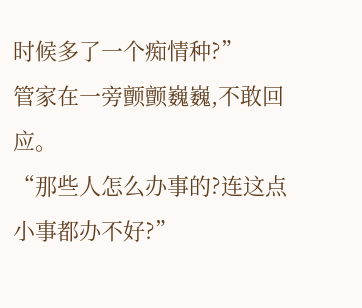时候多了一个痴情种?”
管家在一旁颤颤巍巍,不敢回应。
“那些人怎么办事的?连这点小事都办不好?”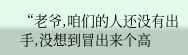“老爷,咱们的人还没有出手,没想到冒出来个高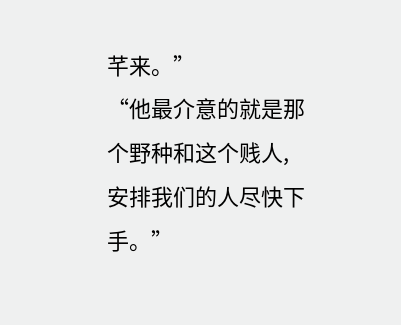芊来。”
“他最介意的就是那个野种和这个贱人,安排我们的人尽快下手。”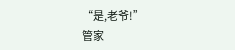“是,老爷!”
管家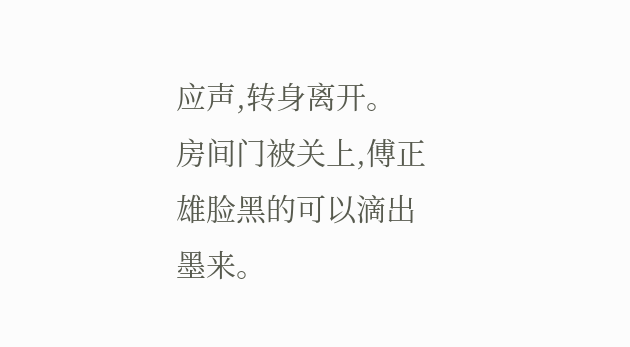应声,转身离开。
房间门被关上,傅正雄脸黑的可以滴出墨来。